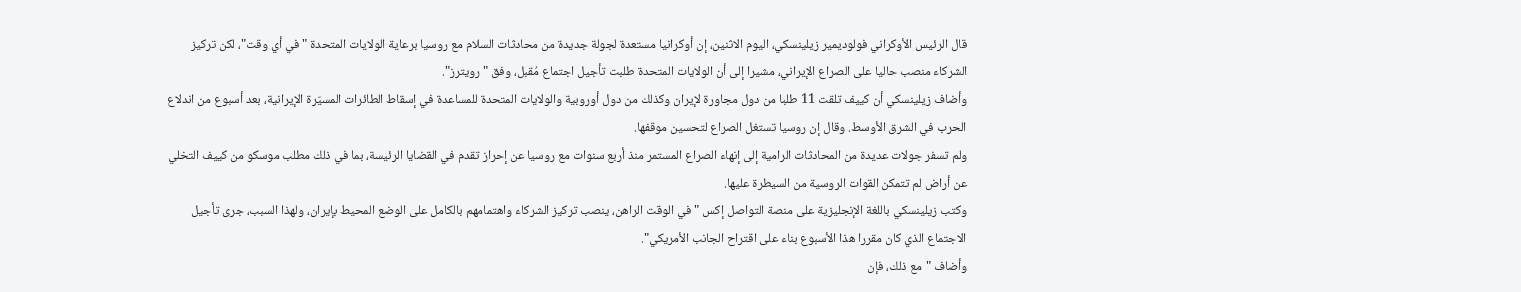قال الرئيس الأوكراني فولوديمير زيلينسكي، اليوم الاثنين، إن أوكرانيا مستعدة لجولة جديدة من محادثات السلام مع روسيا برعاية الولايات المتحدة "في أي وقت"، لكن تركيز الشركاء منصب حاليا على الصراع الإيراني، مشيرا إلى أن الولايات المتحدة طلبت تأجيل اجتماع مُقبل، وفق "رويترز".
وأضاف زيلينسكي أن كييف تلقت 11 طلبا من دول مجاورة لإيران وكذلك من دول أوروبية والولايات المتحدة للمساعدة في إسقاط الطائرات المسيّرة الإيرانية، بعد أسبوع من اندلاع الحرب في الشرق الأوسط. وقال إن روسيا تستغل الصراع لتحسين موقفها.
ولم تسفر جولات عديدة من المحادثات الرامية إلى إنهاء الصراع المستمر منذ أربع سنوات مع روسيا عن إحراز تقدم في القضايا الرئيسة، بما في ذلك مطلب موسكو من كييف التخلي عن أراض لم تتمكن القوات الروسية من السيطرة عليها.
وكتب زيلينسكي باللغة الإنجليزية على منصة التواصل إكس "في الوقت الراهن، ينصب تركيز الشركاء واهتمامهم بالكامل على الوضع المحيط بإيران، ولهذا السبب، جرى تأجيل الاجتماع الذي كان مقررا هذا الأسبوع بناء على اقتراح الجانب الأمريكي".
وأضاف "مع ذلك، فإن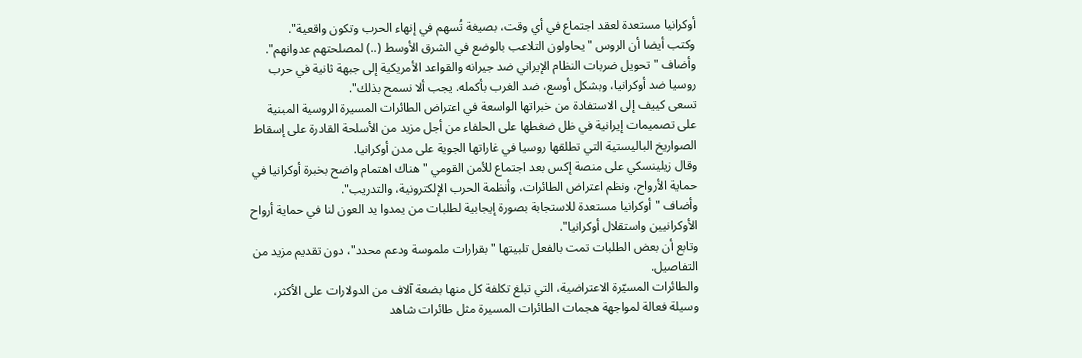أوكرانيا مستعدة لعقد اجتماع في أي وقت، بصيغة تُسهم في إنهاء الحرب وتكون واقعية".
وكتب أيضا أن الروس "يحاولون التلاعب بالوضع في الشرق الأوسط (..) لمصلحتهم عدوانهم".
وأضاف "تحويل ضربات النظام الإيراني ضد جيرانه والقواعد الأمريكية إلى جبهة ثانية في حرب روسيا ضد أوكرانيا، وبشكل أوسع، ضد الغرب بأكمله. يجب ألا نسمح بذلك".
تسعى كييف إلى الاستفادة من خبراتها الواسعة في اعتراض الطائرات المسيرة الروسية المبنية على تصميمات إيرانية في ظل ضغطها على الحلفاء من أجل مزيد من الأسلحة القادرة على إسقاط الصواريخ الباليستية التي تطلقها روسيا في غاراتها الجوية على مدن أوكرانيا.
وقال زيلينسكي على منصة إكس بعد اجتماع للأمن القومي "هناك اهتمام واضح بخبرة أوكرانيا في حماية الأرواح، ونظم اعتراض الطائرات، وأنظمة الحرب الإلكترونية، والتدريب".
وأضاف "أوكرانيا مستعدة للاستجابة بصورة إيجابية لطلبات من يمدوا يد العون لنا في حماية أرواح الأوكرانيين واستقلال أوكرانيا".
وتابع أن بعض الطلبات تمت بالفعل تلبيتها "بقرارات ملموسة ودعم محدد"، دون تقديم مزيد من التفاصيل.
والطائرات المسيّرة الاعتراضية، التي تبلغ تكلفة كل منها بضعة آلاف من الدولارات على الأكثر، وسيلة فعالة لمواجهة هجمات الطائرات المسيرة مثل طائرات شاهد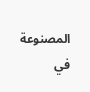المصنوعة في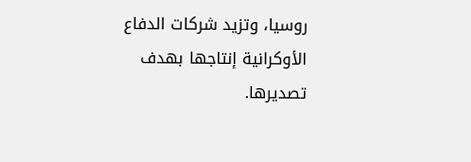روسيا، وتزيد شركات الدفاع الأوكرانية إنتاجها بهدف تصديرها.